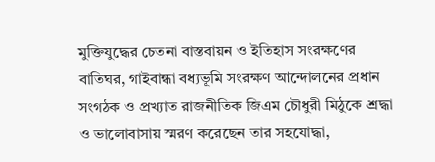মুক্তিযুদ্ধের চেতনা বাস্তবায়ন ও ইতিহাস সংরক্ষণের বাতিঘর, গাইবান্ধা বধ্যভূমি সংরক্ষণ আন্দোলনের প্রধান সংগঠক ও প্রখ্যাত রাজনীতিক জিএম চৌধুরী মিঠুকে শ্রদ্ধা ও ভালোবাসায় স্মরণ করেছেন তার সহযোদ্ধা,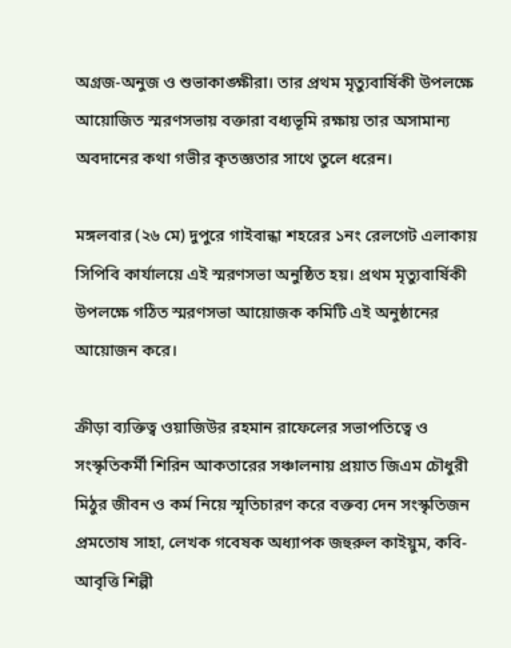অগ্রজ-অনুজ ও শুভাকাঙ্ক্ষীরা। তার প্রথম মৃত্যুবার্ষিকী উপলক্ষে আয়োজিত স্মরণসভায় বক্তারা বধ্যভূমি রক্ষায় তার অসামান্য অবদানের কথা গভীর কৃতজ্ঞতার সাথে তুলে ধরেন।

মঙ্গলবার (২৬ মে) দুপুরে গাইবান্ধা শহরের ১নং রেলগেট এলাকায় সিপিবি কার্যালয়ে এই স্মরণসভা অনুষ্ঠিত হয়। প্রথম মৃত্যুবার্ষিকী উপলক্ষে গঠিত স্মরণসভা আয়োজক কমিটি এই অনুষ্ঠানের আয়োজন করে।

ক্রীড়া ব্যক্তিত্ব ওয়াজিউর রহমান রাফেলের সভাপতিত্বে ও সংস্কৃতিকর্মী শিরিন আকতারের সঞ্চালনায় প্রয়াত জিএম চৌধুরী মিঠুর জীবন ও কর্ম নিয়ে স্মৃতিচারণ করে বক্তব্য দেন সংস্কৃতিজন প্রমতোষ সাহা, লেখক গবেষক অধ্যাপক জহুরুল কাইয়ুম, কবি- আবৃত্তি শিল্পী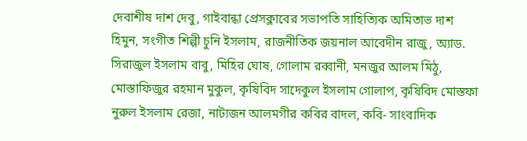দেবাশীষ দাশ দেবু, গাইবান্ধা প্রেসক্লাবের সভাপতি সাহিত্যিক অমিতাভ দাশ হিমুন, সংগীত শিল্পী চুনি ইসলাম, রাজনীতিক জয়নাল আবেদীন রাজু, অ্যাড. সিরাজুল ইসলাম বাবু, মিহির ঘোষ, গোলাম রব্বানী, মনজুর আলম মিঠু, মোস্তাফিজুর রহমান মুকুল, কৃষিবিদ সাদেকুল ইসলাম গোলাপ, কৃষিবিদ মোস্তফা নুরুল ইসলাম রেজা, নাট্যজন আলমগীর কবির বাদল, কবি- সাংবাদিক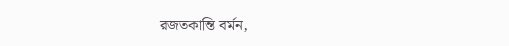রজতকান্তি বর্মন,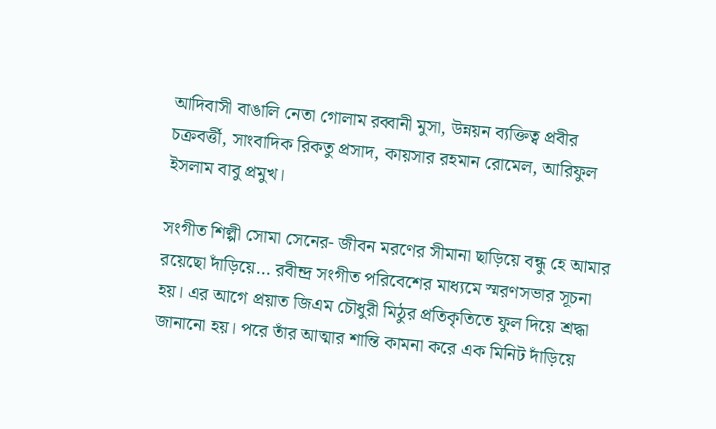আদিবাসী বাঙালি নেতা গোলাম রব্বানী মুসা, উন্নয়ন ব্যক্তিত্ব প্রবীর চক্রবর্ত্তী, সাংবাদিক রিকতু প্রসাদ, কায়সার রহমান রোমেল, আরিফুল ইসলাম বাবু প্রমুখ।

সংগীত শিল্পী সোমা সেনের- জীবন মরণের সীমানা ছাড়িয়ে বন্ধু হে আমার রয়েছো দাঁড়িয়ে… রবীন্দ্র সংগীত পরিবেশের মাধ্যমে স্মরণসভার সূচনা হয়। এর আগে প্রয়াত জিএম চৌধুরী মিঠুর প্রতিকৃতিতে ফুল দিয়ে শ্রদ্ধা জানানো হয়। পরে তাঁর আত্মার শান্তি কামনা করে এক মিনিট দাঁড়িয়ে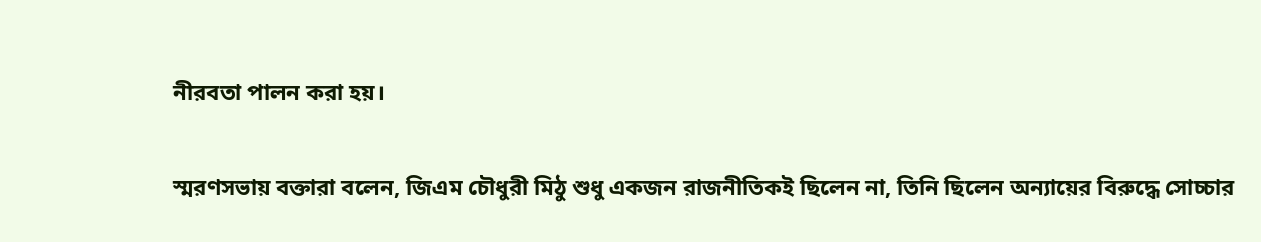নীরবতা পালন করা হয়।

স্মরণসভায় বক্তারা বলেন, জিএম চৌধুরী মিঠু শুধু একজন রাজনীতিকই ছিলেন না, তিনি ছিলেন অন্যায়ের বিরুদ্ধে সোচ্চার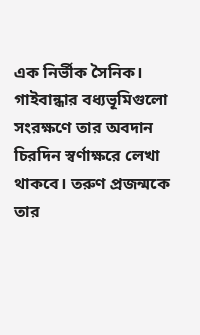এক নির্ভীক সৈনিক। গাইবান্ধার বধ্যভূমিগুলো সংরক্ষণে তার অবদান চিরদিন স্বর্ণাক্ষরে লেখা থাকবে। তরুণ প্রজন্মকে তার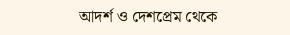আদর্শ ও দেশপ্রেম থেকে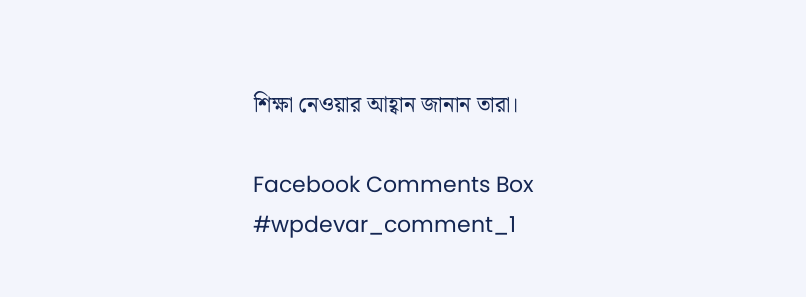শিক্ষা নেওয়ার আহ্বান জানান তারা।

Facebook Comments Box
#wpdevar_comment_1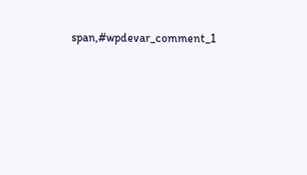span,#wpdevar_comment_1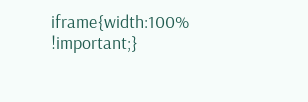iframe{width:100% !important;}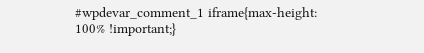#wpdevar_comment_1 iframe{max-height: 100% !important;}